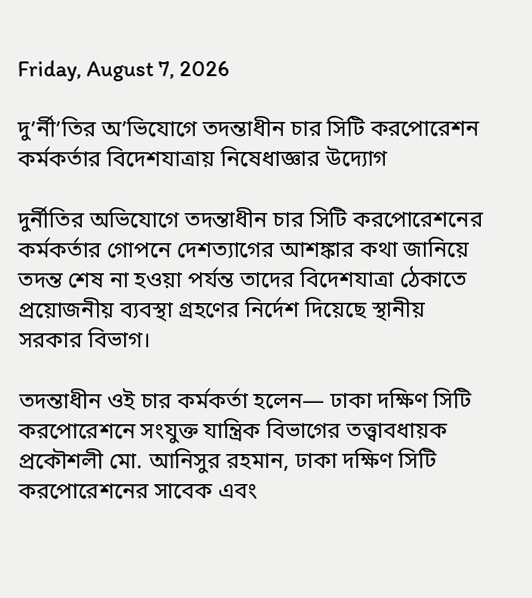Friday, August 7, 2026

দু’র্নী’তির অ’ভিযোগে তদন্তাধীন চার সিটি করপোরেশন কর্মকর্তার বিদেশযাত্রায় নিষেধাজ্ঞার উদ্যোগ

দুর্নীতির অভিযোগে তদন্তাধীন চার সিটি করপোরেশনের কর্মকর্তার গোপনে দেশত্যাগের আশঙ্কার কথা জানিয়ে তদন্ত শেষ না হওয়া পর্যন্ত তাদের বিদেশযাত্রা ঠেকাতে প্রয়োজনীয় ব্যবস্থা গ্রহণের নির্দেশ দিয়েছে স্থানীয় সরকার বিভাগ।

তদন্তাধীন ওই চার কর্মকর্তা হলেন— ঢাকা দক্ষিণ সিটি করপোরেশনে সংযুক্ত যান্ত্রিক বিভাগের তত্ত্বাবধায়ক প্রকৌশলী মো. আনিসুর রহমান, ঢাকা দক্ষিণ সিটি করপোরেশনের সাবেক এবং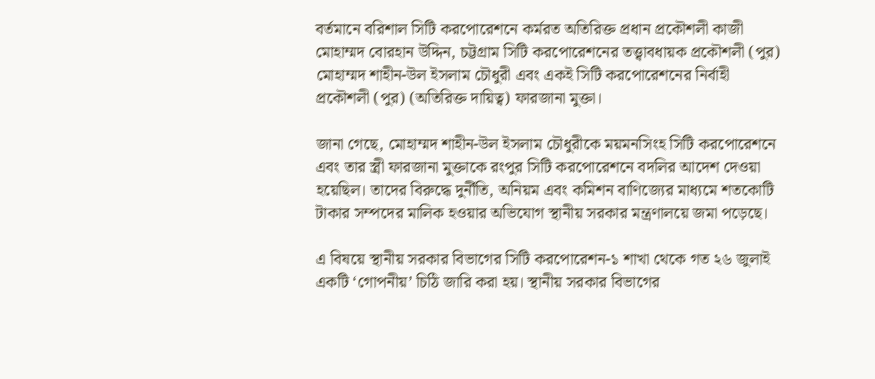বর্তমানে বরিশাল সিটি করপোরেশনে কর্মরত অতিরিক্ত প্রধান প্রকৌশলী কাজী মোহাম্মদ বোরহান উদ্দিন, চট্টগ্রাম সিটি করপোরেশনের তত্ত্বাবধায়ক প্রকৌশলী (পুর) মোহাম্মদ শাহীন-উল ইসলাম চৌধুরী এবং একই সিটি করপোরেশনের নির্বাহী প্রকৌশলী (পুর) (অতিরিক্ত দায়িত্ব) ফারজানা মুক্তা।

জানা গেছে, মোহাম্মদ শাহীন-উল ইসলাম চৌধুরীকে ময়মনসিংহ সিটি করপোরেশনে এবং তার স্ত্রী ফারজানা মুক্তাকে রংপুর সিটি করপোরেশনে বদলির আদেশ দেওয়া হয়েছিল। তাদের বিরুদ্ধে দুর্নীতি, অনিয়ম এবং কমিশন বাণিজ্যের মাধ্যমে শতকোটি টাকার সম্পদের মালিক হওয়ার অভিযোগ স্থানীয় সরকার মন্ত্রণালয়ে জমা পড়েছে।

এ বিষয়ে স্থানীয় সরকার বিভাগের সিটি করপোরেশন-১ শাখা থেকে গত ২৬ জুলাই একটি ‘গোপনীয়’ চিঠি জারি করা হয়। স্থানীয় সরকার বিভাগের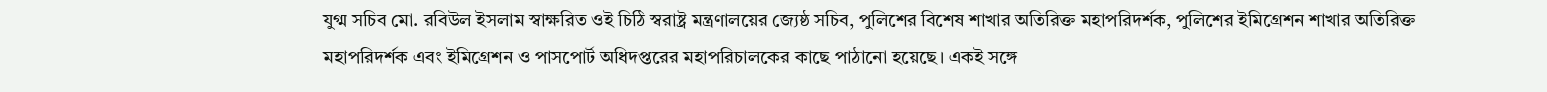যুগ্ম সচিব মো. রবিউল ইসলাম স্বাক্ষরিত ওই চিঠি স্বরাষ্ট্র মন্ত্রণালয়ের জ্যেষ্ঠ সচিব, পুলিশের বিশেষ শাখার অতিরিক্ত মহাপরিদর্শক, পুলিশের ইমিগ্রেশন শাখার অতিরিক্ত মহাপরিদর্শক এবং ইমিগ্রেশন ও পাসপোর্ট অধিদপ্তরের মহাপরিচালকের কাছে পাঠানো হয়েছে। একই সঙ্গে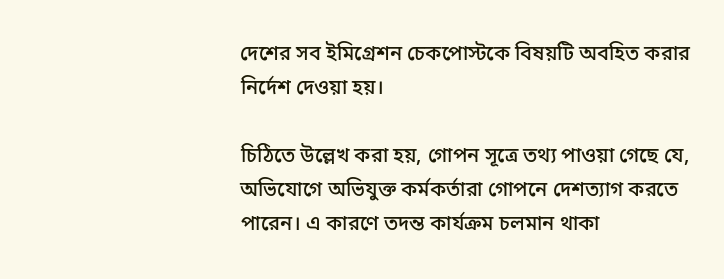দেশের সব ইমিগ্রেশন চেকপোস্টকে বিষয়টি অবহিত করার নির্দেশ দেওয়া হয়।

চিঠিতে উল্লেখ করা হয়, গোপন সূত্রে তথ্য পাওয়া গেছে যে, অভিযোগে অভিযুক্ত কর্মকর্তারা গোপনে দেশত্যাগ করতে পারেন। এ কারণে তদন্ত কার্যক্রম চলমান থাকা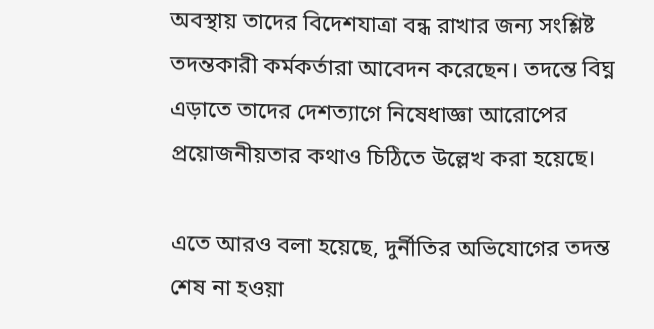অবস্থায় তাদের বিদেশযাত্রা বন্ধ রাখার জন্য সংশ্লিষ্ট তদন্তকারী কর্মকর্তারা আবেদন করেছেন। তদন্তে বিঘ্ন এড়াতে তাদের দেশত্যাগে নিষেধাজ্ঞা আরোপের প্রয়োজনীয়তার কথাও চিঠিতে উল্লেখ করা হয়েছে।

এতে আরও বলা হয়েছে, দুর্নীতির অভিযোগের তদন্ত শেষ না হওয়া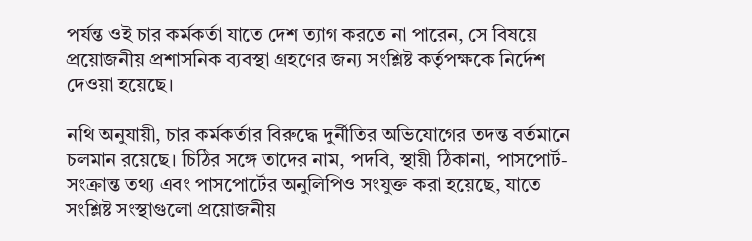পর্যন্ত ওই চার কর্মকর্তা যাতে দেশ ত্যাগ করতে না পারেন, সে বিষয়ে প্রয়োজনীয় প্রশাসনিক ব্যবস্থা গ্রহণের জন্য সংশ্লিষ্ট কর্তৃপক্ষকে নির্দেশ দেওয়া হয়েছে।

নথি অনুযায়ী, চার কর্মকর্তার বিরুদ্ধে দুর্নীতির অভিযোগের তদন্ত বর্তমানে চলমান রয়েছে। চিঠির সঙ্গে তাদের নাম, পদবি, স্থায়ী ঠিকানা, পাসপোর্ট-সংক্রান্ত তথ্য এবং পাসপোর্টের অনুলিপিও সংযুক্ত করা হয়েছে, যাতে সংশ্লিষ্ট সংস্থাগুলো প্রয়োজনীয়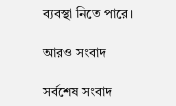ব্যবস্থা নিতে পারে।

আরও সংবাদ

সর্বশেষ সংবাদ